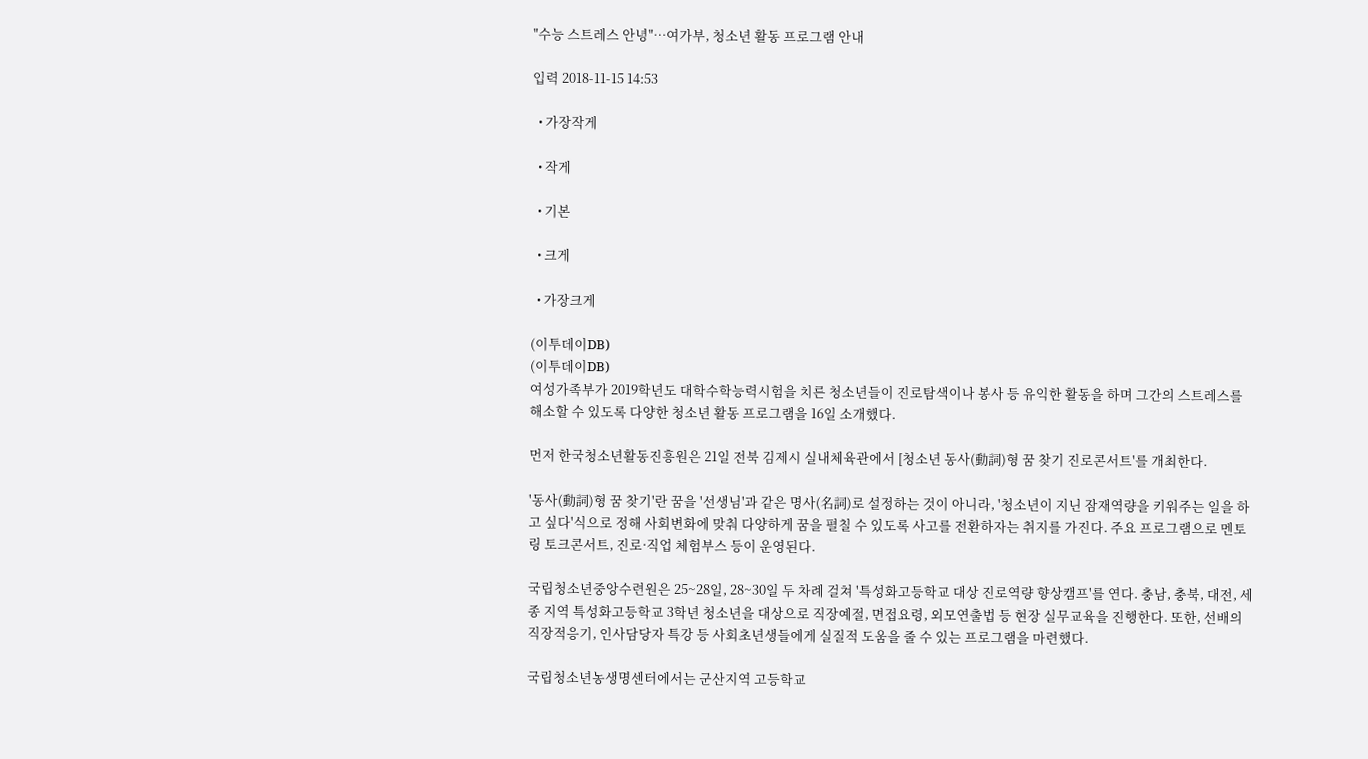"수능 스트레스 안녕"…여가부, 청소년 활동 프로그램 안내

입력 2018-11-15 14:53

  • 가장작게

  • 작게

  • 기본

  • 크게

  • 가장크게

(이투데이DB)
(이투데이DB)
여성가족부가 2019학년도 대학수학능력시험을 치른 청소년들이 진로탐색이나 봉사 등 유익한 활동을 하며 그간의 스트레스를 해소할 수 있도록 다양한 청소년 활동 프로그램을 16일 소개했다.

먼저 한국청소년활동진흥원은 21일 전북 김제시 실내체육관에서 [청소년 동사(動詞)형 꿈 찾기 진로콘서트'를 개최한다.

'동사(動詞)형 꿈 찾기'란 꿈을 '선생님'과 같은 명사(名詞)로 설정하는 것이 아니라, '청소년이 지닌 잠재역량을 키워주는 일을 하고 싶다'식으로 정해 사회변화에 맞춰 다양하게 꿈을 펼칠 수 있도록 사고를 전환하자는 취지를 가진다. 주요 프로그램으로 멘토링 토크콘서트, 진로·직업 체험부스 등이 운영된다.

국립청소년중앙수련원은 25~28일, 28~30일 두 차례 걸쳐 '특성화고등학교 대상 진로역량 향상캠프'를 연다. 충남, 충북, 대전, 세종 지역 특성화고등학교 3학년 청소년을 대상으로 직장예절, 면접요령, 외모연출법 등 현장 실무교육을 진행한다. 또한, 선배의 직장적응기, 인사담당자 특강 등 사회초년생들에게 실질적 도움을 줄 수 있는 프로그램을 마련했다.

국립청소년농생명센터에서는 군산지역 고등학교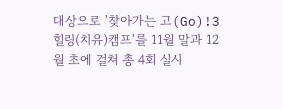대상으로 '찾아가는 고(Go)!3 힐링(치유)캠프'를 11월 말과 12월 초에 걸쳐 총 4회 실시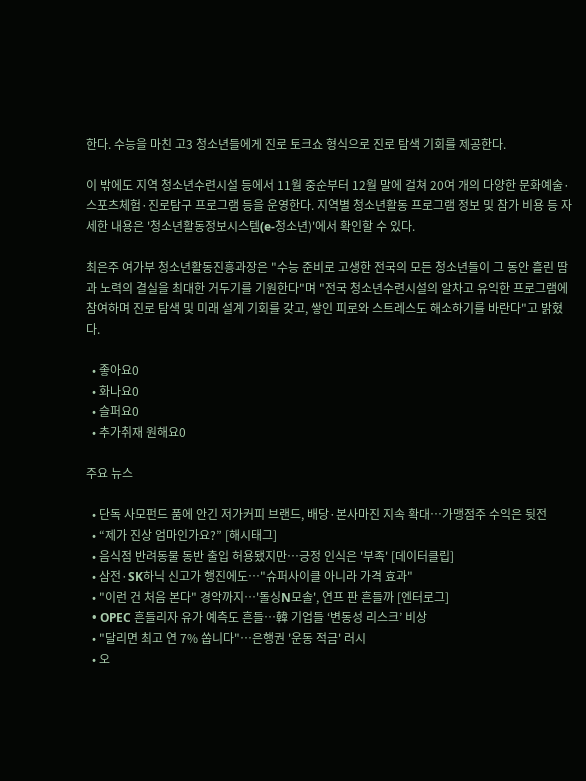한다. 수능을 마친 고3 청소년들에게 진로 토크쇼 형식으로 진로 탐색 기회를 제공한다.

이 밖에도 지역 청소년수련시설 등에서 11월 중순부터 12월 말에 걸쳐 20여 개의 다양한 문화예술·스포츠체험·진로탐구 프로그램 등을 운영한다. 지역별 청소년활동 프로그램 정보 및 참가 비용 등 자세한 내용은 '청소년활동정보시스템(e-청소년)'에서 확인할 수 있다.

최은주 여가부 청소년활동진흥과장은 "수능 준비로 고생한 전국의 모든 청소년들이 그 동안 흘린 땀과 노력의 결실을 최대한 거두기를 기원한다"며 "전국 청소년수련시설의 알차고 유익한 프로그램에 참여하며 진로 탐색 및 미래 설계 기회를 갖고, 쌓인 피로와 스트레스도 해소하기를 바란다"고 밝혔다.

  • 좋아요0
  • 화나요0
  • 슬퍼요0
  • 추가취재 원해요0

주요 뉴스

  • 단독 사모펀드 품에 안긴 저가커피 브랜드, 배당·본사마진 지속 확대…가맹점주 수익은 뒷전
  • “제가 진상 엄마인가요?” [해시태그]
  • 음식점 반려동물 동반 출입 허용됐지만…긍정 인식은 '부족' [데이터클립]
  • 삼전·SK하닉 신고가 행진에도⋯"슈퍼사이클 아니라 가격 효과"
  • "이런 건 처음 본다" 경악까지⋯'돌싱N모솔', 연프 판 흔들까 [엔터로그]
  • OPEC 흔들리자 유가 예측도 흔들…韓 기업들 ‘변동성 리스크’ 비상
  • "달리면 최고 연 7% 쏩니다"…은행권 '운동 적금' 러시
  • 오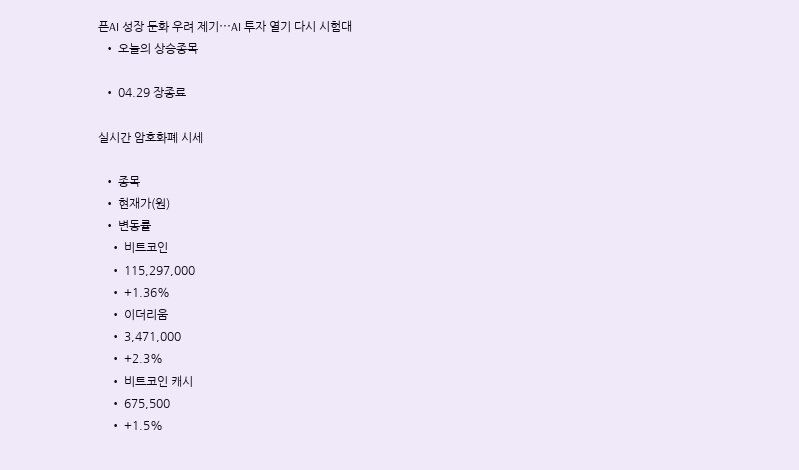픈AI 성장 둔화 우려 제기⋯AI 투자 열기 다시 시험대
  • 오늘의 상승종목

  • 04.29 장종료

실시간 암호화폐 시세

  • 종목
  • 현재가(원)
  • 변동률
    • 비트코인
    • 115,297,000
    • +1.36%
    • 이더리움
    • 3,471,000
    • +2.3%
    • 비트코인 캐시
    • 675,500
    • +1.5%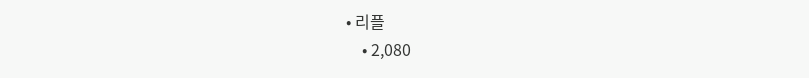• 리플
    • 2,080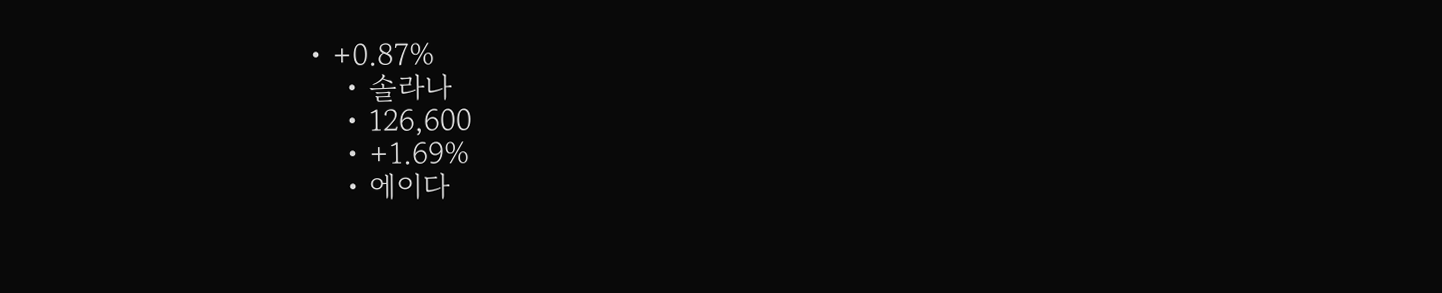• +0.87%
    • 솔라나
    • 126,600
    • +1.69%
    • 에이다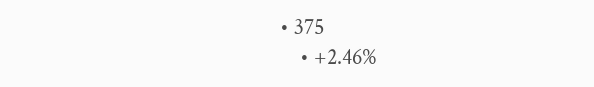• 375
    • +2.46%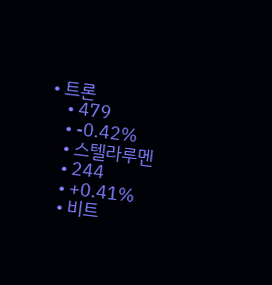• 트론
    • 479
    • -0.42%
    • 스텔라루멘
    • 244
    • +0.41%
    • 비트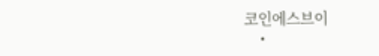코인에스브이
    •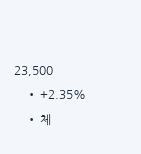23,500
    • +2.35%
    • 체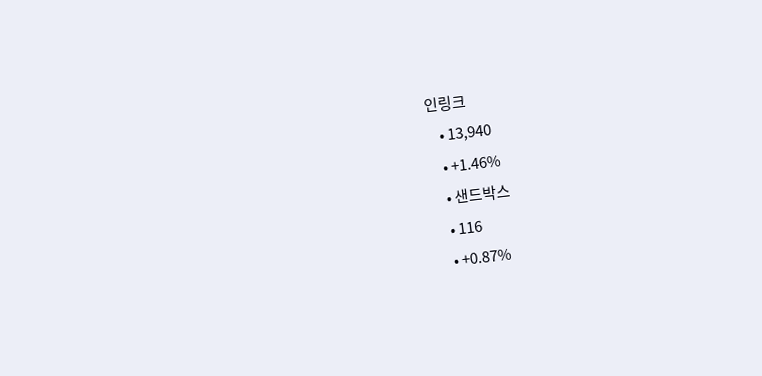인링크
    • 13,940
    • +1.46%
    • 샌드박스
    • 116
    • +0.87%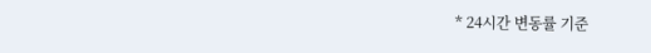* 24시간 변동률 기준